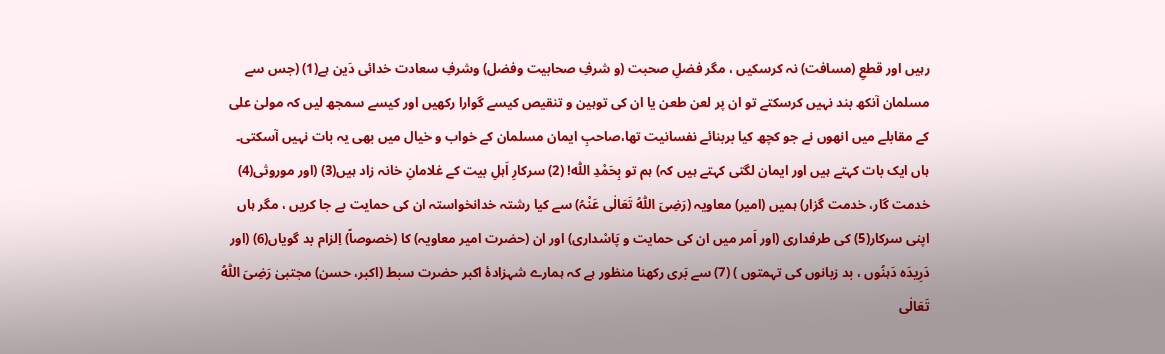رہیں اور قطعِ (مسافت) نہ کرسکیں ، مگر فضلِ صحبت (و شرفِ صحابیت وفضل) وشرفِ سعادت خدائی دَین ہے(1) (جس سے مسلمان آنکھ بند نہیں کرسکتے تو ان پر لعن طعن یا ان کی توہین و تنقیص کیسے گوارا رکھیں اور کیسے سمجھ لیں کہ مولیٰ علی کے مقابلے میں انھوں نے جو کچھ کیا بربنائے نفسانیت تھا،صاحبِ ایمان مسلمان کے خواب و خیال میں بھی یہ بات نہیں آسکتی۔ ہاں ایک بات کہتے ہیں اور ایمان لگتی کہتے ہیں کہ) ہم تو بِحَمْدِ اللّٰہ! (2) سرکارِ اَہلِ بیت کے غلامانِ خانہ زاد ہیں(3) (اور موروثی(4) خدمت گار، خدمت گزار) ہمیں (امیر) معاویہ (رَضِیَ اللّٰہُ تَعَالٰی عَنْہُ) سے کیا رشتہ خدانخواستہ ان کی حمایت بے جا کریں ، مگر ہاں اپنی سرکار(5) کی طرفداری (اور اَمر میں ان کی حمایت و پَاسْداری) اور ان (حضرت امیر معاویہ) کا (خصوصاً) اِلزام بد گویاں(6) (اور دَرِیدَہ دَہنُوں ، بد زبانوں کی تہمتوں ) (7) سے بَری رکھنا منظور ہے کہ ہمارے شہزادۂ اکبر حضرت سبط (اکبر، حسن) مجتبیٰ رَضِیَ اللّٰہُ تَعَالٰی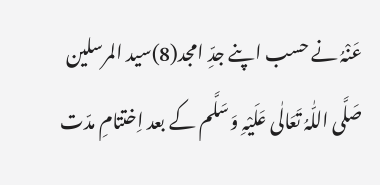عَنْہُ نے حسب اپنے جدِّ امجد(8)سید المرسلین صَلَّی اللّٰہُ تَعَالٰی عَلَیْہِ وَسَلَّم کے بعد اِختتامِ مدّت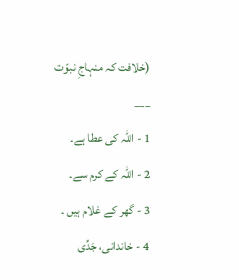(خلافت کہ منہاجِ نبوّت
___
1 - اللّٰہ کی عطا ہے۔
2 - اللّٰہ کے کرم سے۔
3 - گھر کے غلام ہیں ۔
4 - خاندانی، جَدِّی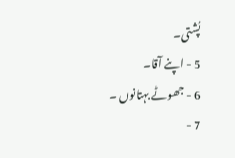پُشتی۔
5 - اپنے آقا۔
6 - جھوٹے بہتانوں ۔
7 -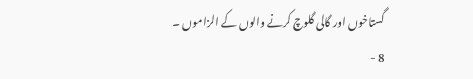گستاخوں اور گالی گلوچ کرنے والوں کے الزاموں ۔
8 -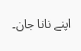اپنے نانا جان۔